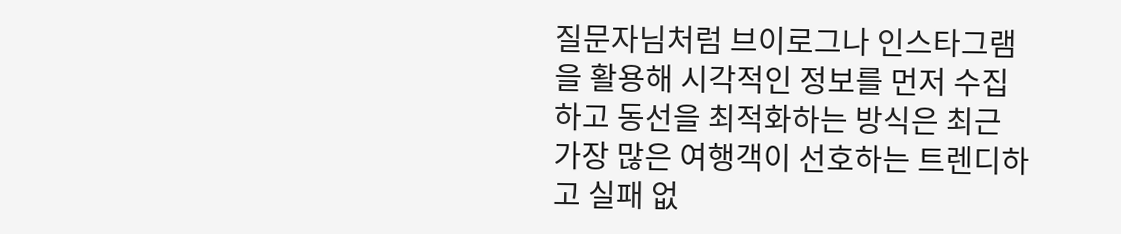질문자님처럼 브이로그나 인스타그램을 활용해 시각적인 정보를 먼저 수집하고 동선을 최적화하는 방식은 최근 가장 많은 여행객이 선호하는 트렌디하고 실패 없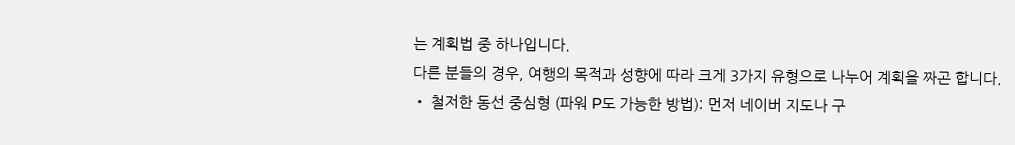는 계획법 중 하나입니다.
다른 분들의 경우, 여행의 목적과 성향에 따라 크게 3가지 유형으로 나누어 계획을 짜곤 합니다.
• 철저한 동선 중심형 (파워 P도 가능한 방법): 먼저 네이버 지도나 구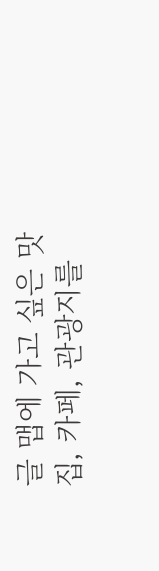글 맵에 가고 싶은 맛집, 카페, 관광지를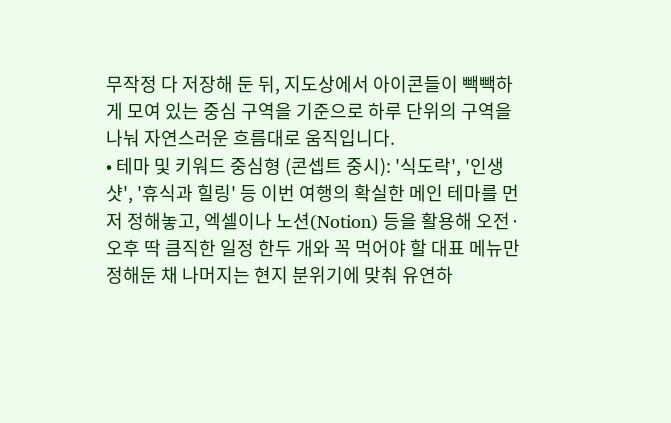무작정 다 저장해 둔 뒤, 지도상에서 아이콘들이 빽빽하게 모여 있는 중심 구역을 기준으로 하루 단위의 구역을 나눠 자연스러운 흐름대로 움직입니다.
• 테마 및 키워드 중심형 (콘셉트 중시): '식도락', '인생샷', '휴식과 힐링' 등 이번 여행의 확실한 메인 테마를 먼저 정해놓고, 엑셀이나 노션(Notion) 등을 활용해 오전·오후 딱 큼직한 일정 한두 개와 꼭 먹어야 할 대표 메뉴만 정해둔 채 나머지는 현지 분위기에 맞춰 유연하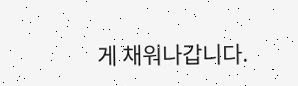게 채워나갑니다.